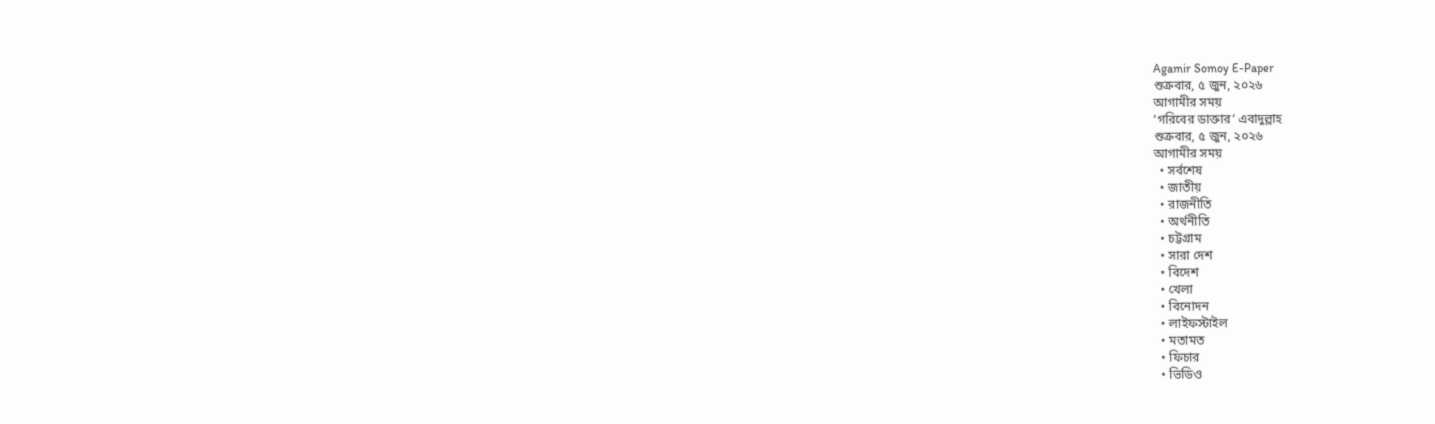Agamir Somoy E-Paper
শুক্রবার, ৫ জুন, ২০২৬
আগামীর সময়
‘গরিবের ডাক্তার’ এবাদুল্লাহ
শুক্রবার, ৫ জুন, ২০২৬
আগামীর সময়
  • সর্বশেষ
  • জাতীয়
  • রাজনীতি
  • অর্থনীতি
  • চট্টগ্রাম
  • সারা দেশ
  • বিদেশ
  • খেলা
  • বিনোদন
  • লাইফস্টাইল
  • মতামত
  • ফিচার
  • ভিডিও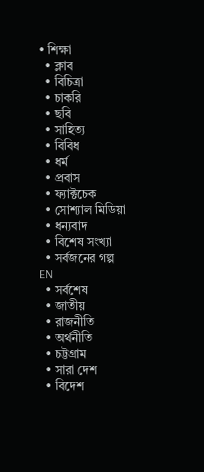• শিক্ষা
  • ক্লাব
  • বিচিত্রা
  • চাকরি
  • ছবি
  • সাহিত্য
  • বিবিধ
  • ধর্ম
  • প্রবাস
  • ফ্যাক্টচেক
  • সোশ্যাল মিডিয়া
  • ধন্যবাদ
  • বিশেষ সংখ্যা
  • সর্বজনের গল্প
EN
  • সর্বশেষ
  • জাতীয়
  • রাজনীতি
  • অর্থনীতি
  • চট্টগ্রাম
  • সারা দেশ
  • বিদেশ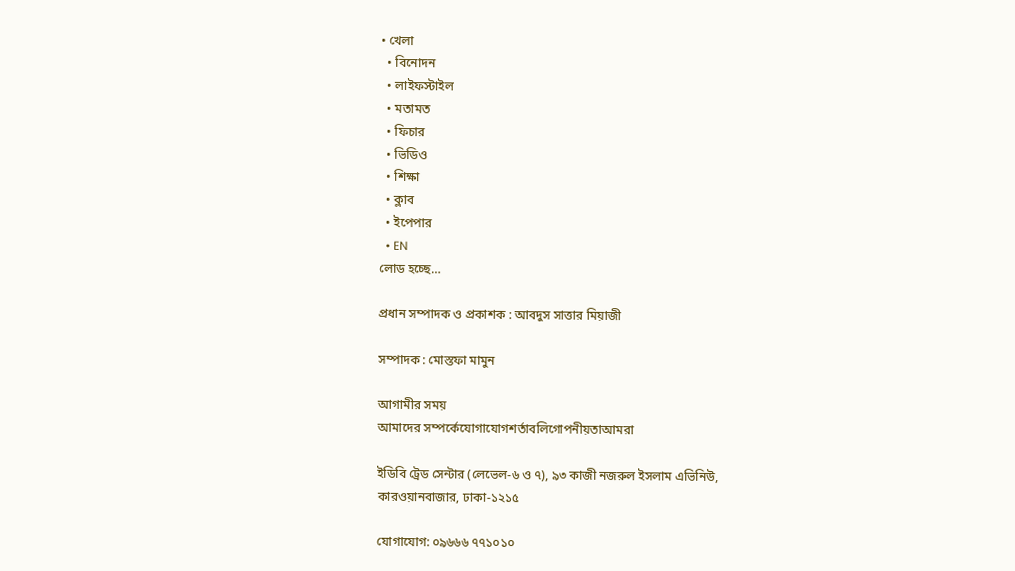• খেলা
  • বিনোদন
  • লাইফস্টাইল
  • মতামত
  • ফিচার
  • ভিডিও
  • শিক্ষা
  • ক্লাব
  • ইপেপার
  • EN
লোড হচ্ছে…

প্রধান সম্পাদক ও প্রকাশক : আবদুস সাত্তার মিয়াজী

সম্পাদক : মোস্তফা মামুন

আগামীর সময়
আমাদের সম্পর্কেযোগাযোগশর্তাবলিগোপনীয়তাআমরা

ইডিবি ট্রেড সেন্টার (লেভেল-৬ ও ৭), ৯৩ কাজী নজরুল ইসলাম এভিনিউ, কারওয়ানবাজার, ঢাকা-১২১৫

যোগাযোগ: ০৯৬৬৬ ৭৭১০১০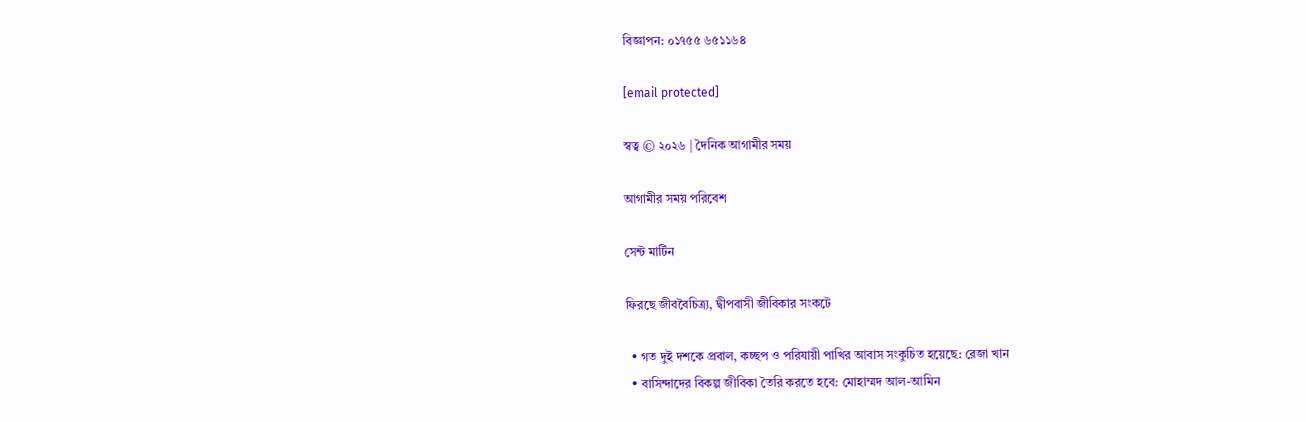বিজ্ঞাপন: ০১৭৫৫ ৬৫১১৬৪

[email protected]

স্বত্ব © ২০২৬ | দৈনিক আগামীর সময়

আগামীর সময় পরিবেশ

সেন্ট মার্টিন

ফিরছে জীববৈচিত্র্য, দ্বীপবাসী জীবিকার সংকটে

  • গত দুই দশকে প্রবাল, কচ্ছপ ও পরিযায়ী পাখির আবাস সংকুচিত হয়েছে: রেজা খান
  • বাসিন্দাদের বিকল্প জীবিকা তৈরি করতে হবে: মোহাম্মদ আল-আমিন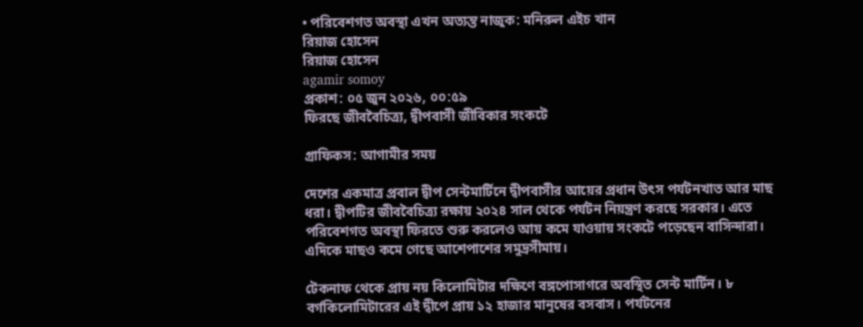• পরিবেশগত অবস্থা এখন অত্যন্ত নাজুক: মনিরুল এইচ খান
রিয়াজ হোসেন
রিয়াজ হোসেন
agamir somoy
প্রকাশ: ০৫ জুন ২০২৬, ০০:৫৯
ফিরছে জীববৈচিত্র্য, দ্বীপবাসী জীবিকার সংকটে

গ্রাফিকস: আগামীর সময়

দেশের একমাত্র প্রবাল দ্বীপ সেন্টমার্টিনে দ্বীপবাসীর আয়ের প্রধান উৎস পর্যটনখাত আর মাছ ধরা। দ্বীপটির জীববৈচিত্র্য রক্ষায় ২০২৪ সাল থেকে পর্যটন নিয়ন্ত্রণ করছে সরকার। এতে পরিবেশগত অবস্থা ফিরতে শুরু করলেও আয় কমে যাওয়ায় সংকটে পড়েছেন বাসিন্দারা। এদিকে মাছও কমে গেছে আশেপাশের সমুদ্রসীমায়।

টেকনাফ থেকে প্রায় নয় কিলোমিটার দক্ষিণে বঙ্গপোসাগরে অবস্থিত সেন্ট মার্টিন। ৮ বর্গকিলোমিটারের এই দ্বীপে প্রায় ১২ হাজার মানুষের বসবাস। পর্যটনের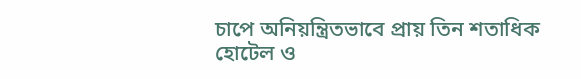চাপে অনিয়ন্ত্রিতভাবে প্রায় তিন শতাধিক হোটেল ও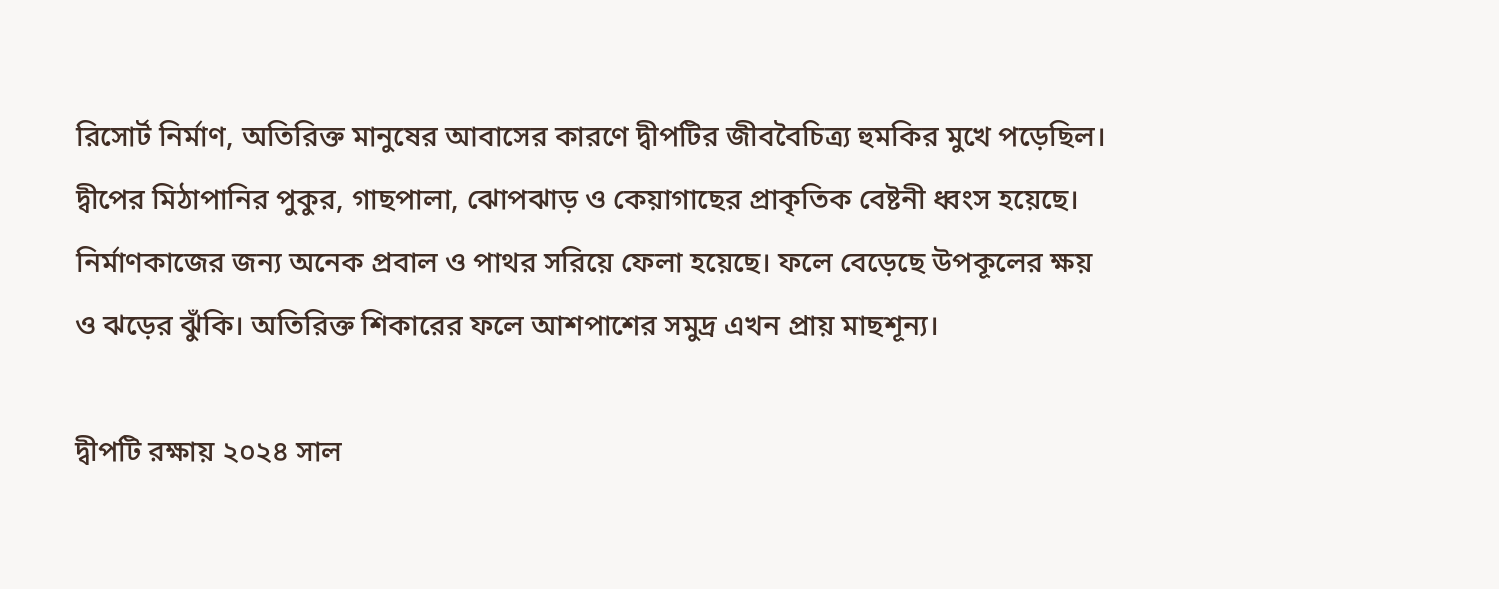রিসোর্ট নির্মাণ, অতিরিক্ত মানুষের আবাসের কারণে দ্বীপটির জীববৈচিত্র্য হুমকির মুখে পড়েছিল। দ্বীপের মিঠাপানির পুকুর, গাছপালা, ঝোপঝাড় ও কেয়াগাছের প্রাকৃতিক বেষ্টনী ধ্বংস হয়েছে। নির্মাণকাজের জন্য অনেক প্রবাল ও পাথর সরিয়ে ফেলা হয়েছে। ফলে বেড়েছে উপকূলের ক্ষয় ও ঝড়ের ঝুঁকি। অতিরিক্ত শিকারের ফলে আশপাশের সমুদ্র এখন প্রায় মাছশূন্য।

দ্বীপটি রক্ষায় ২০২৪ সাল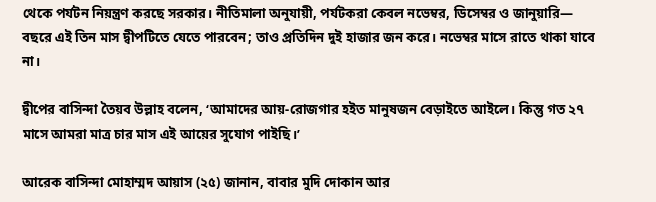থেকে পর্যটন নিয়ন্ত্রণ করছে সরকার। নীতিমালা অনুযায়ী, পর্যটকরা কেবল নভেম্বর, ডিসেম্বর ও জানুয়ারি— বছরে এই তিন মাস দ্বীপটিতে যেতে পারবেন; তাও প্রতিদিন দুই হাজার জন করে। নভেম্বর মাসে রাতে থাকা যাবে না।

দ্বীপের বাসিন্দা তৈয়ব উল্লাহ বলেন, ‘আমাদের আয়-রোজগার হইত মানুষজন বেড়াইতে আইলে। কিন্তু গত ২৭ মাসে আমরা মাত্র চার মাস এই আয়ের সুযোগ পাইছি।’

আরেক বাসিন্দা মোহাম্মদ আয়াস (২৫) জানান, বাবার মুদি দোকান আর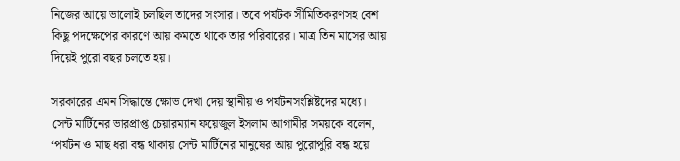নিজের আয়ে ভালোই চলছিল তাদের সংসার। তবে পর্যটক সীমিতিকরণসহ বেশ কিছু পদক্ষেপের কারণে আয় কমতে থাকে তার পরিবারের। মাত্র তিন মাসের আয় দিয়েই পুরো বছর চলতে হয়।

সরকারের এমন সিদ্ধান্তে ক্ষোভ দেখা দেয় স্থানীয় ও পর্যটনসংশ্লিষ্টদের মধ্যে। সেন্ট মার্টিনের ভারপ্রাপ্ত চেয়ারম্যান ফয়েজুল ইসলাম আগামীর সময়কে বলেন, ‘পর্যটন ও মাছ ধরা বন্ধ থাকায় সেন্ট মার্টিনের মানুষের আয় পুরোপুরি বন্ধ হয়ে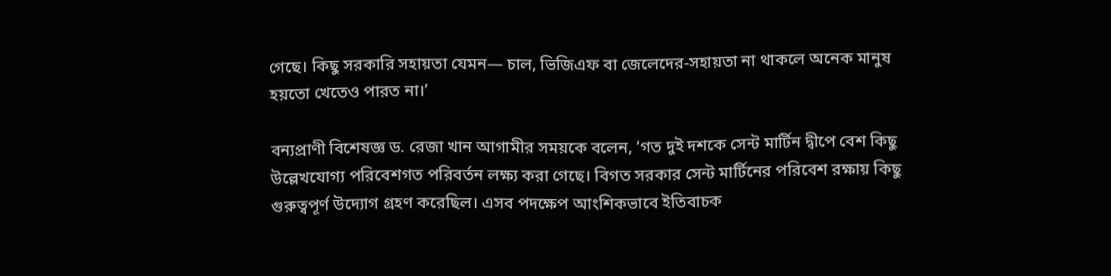গেছে। কিছু সরকারি সহায়তা যেমন— চাল, ভিজিএফ বা জেলেদের-সহায়তা না থাকলে অনেক মানুষ হয়তো খেতেও পারত না।’

বন্যপ্রাণী বিশেষজ্ঞ ড. রেজা খান আগামীর সময়কে বলেন, ‘গত দুই দশকে সেন্ট মার্টিন দ্বীপে বেশ কিছু উল্লেখযোগ্য পরিবেশগত পরিবর্তন লক্ষ্য করা গেছে। বিগত সরকার সেন্ট মার্টিনের পরিবেশ রক্ষায় কিছু গুরুত্বপূর্ণ উদ্যোগ গ্রহণ করেছিল। এসব পদক্ষেপ আংশিকভাবে ইতিবাচক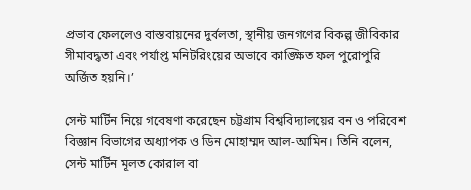প্রভাব ফেললেও বাস্তবায়নের দুর্বলতা, স্থানীয় জনগণের বিকল্প জীবিকার সীমাবদ্ধতা এবং পর্যাপ্ত মনিটরিংয়ের অভাবে কাঙ্ক্ষিত ফল পুরোপুরি অর্জিত হয়নি।’

সেন্ট মার্টিন নিয়ে গবেষণা করেছেন চট্টগ্রাম বিশ্ববিদ্যালয়ের বন ও পরিবেশ বিজ্ঞান বিভাগের অধ্যাপক ও ডিন মোহাম্মদ আল-আমিন। তিনি বলেন, সেন্ট মার্টিন মূলত কোরাল বা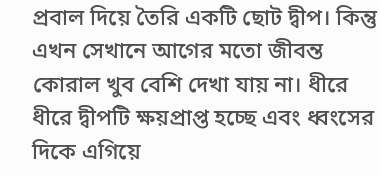প্রবাল দিয়ে তৈরি একটি ছোট দ্বীপ। কিন্তু এখন সেখানে আগের মতো জীবন্ত কোরাল খুব বেশি দেখা যায় না। ধীরে ধীরে দ্বীপটি ক্ষয়প্রাপ্ত হচ্ছে এবং ধ্বংসের দিকে এগিয়ে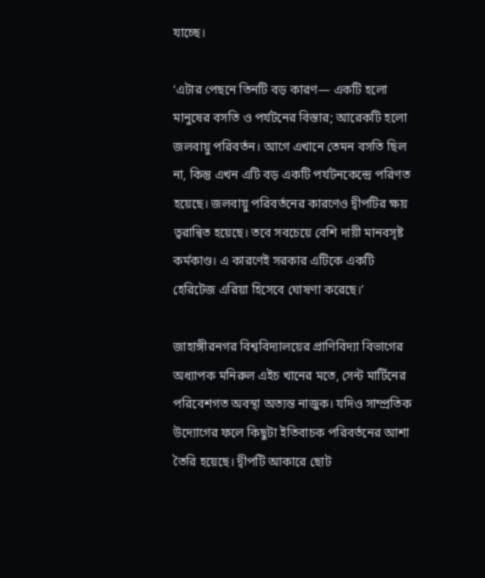যাচ্ছে।

‘এটার পেছনে তিনটি বড় কারণ— একটি হলো মানুষের বসতি ও পর্যটনের বিস্তার; আরেকটি হলো জলবায়ু পরিবর্তন। আগে এখানে তেমন বসতি ছিল না, কিন্তু এখন এটি বড় একটি পর্যটনকেন্দ্রে পরিণত হয়েছে। জলবায়ু পরিবর্তনের কারণেও দ্বীপটির ক্ষয় ত্বরান্বিত হয়েছে। তবে সবচেয়ে বেশি দায়ী মানবসৃষ্ট কর্মকাণ্ড। এ কারণেই সরকার এটিকে একটি হেরিটেজ এরিয়া হিসেবে ঘোষণা করেছে।’

জাহাঙ্গীরনগর বিশ্ববিদ্যালয়ের প্রাণিবিদ্যা বিভাগের অধ্যাপক মনিরুল এইচ খানের মতে, সেন্ট মার্টিনের পরিবেশগত অবস্থা অত্যন্ত নাজুক। যদিও সাম্প্রতিক উদ্যোগের ফলে কিছুটা ইতিবাচক পরিবর্তনের আশা তৈরি হয়েছে। দ্বীপটি আকারে ছোট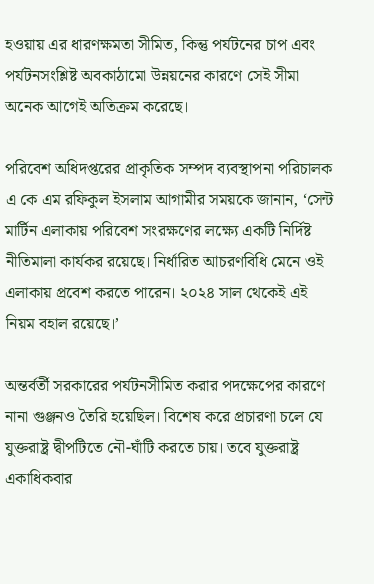হওয়ায় এর ধারণক্ষমতা সীমিত, কিন্তু পর্যটনের চাপ এবং পর্যটনসংশ্লিষ্ট অবকাঠামো উন্নয়নের কারণে সেই সীমা অনেক আগেই অতিক্রম করেছে।

পরিবেশ অধিদপ্তরের প্রাকৃতিক সম্পদ ব্যবস্থাপনা পরিচালক এ কে এম রফিকুল ইসলাম আগামীর সময়কে জানান, ‘সেন্ট মার্টিন এলাকায় পরিবেশ সংরক্ষণের লক্ষ্যে একটি নির্দিষ্ট নীতিমালা কার্যকর রয়েছে। নির্ধারিত আচরণবিধি মেনে ওই এলাকায় প্রবেশ করতে পারেন। ২০২৪ সাল থেকেই এই নিয়ম বহাল রয়েছে।’

অন্তর্বর্তী সরকারের পর্যটনসীমিত করার পদক্ষেপের কারণে নানা গুঞ্জনও তৈরি হয়েছিল। বিশেষ করে প্রচারণা চলে যে যুক্তরাষ্ট্র দ্বীপটিতে নৌ-ঘাঁটি করতে চায়। তবে যুক্তরাষ্ট্র একাধিকবার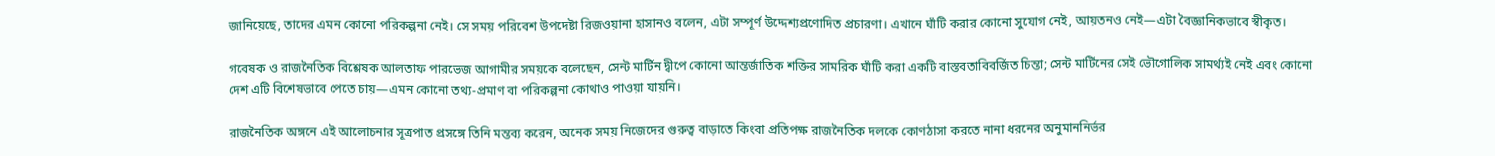জানিয়েছে, তাদের এমন কোনো পরিকল্পনা নেই। সে সময় পরিবেশ উপদেষ্টা রিজওয়ানা হাসানও বলেন, এটা সম্পূর্ণ উদ্দেশ্যপ্রণোদিত প্রচারণা। এখানে ঘাঁটি করার কোনো সুযোগ নেই, আয়তনও নেই—এটা বৈজ্ঞানিকভাবে স্বীকৃত।

গবেষক ও রাজনৈতিক বিশ্লেষক আলতাফ পারভেজ আগামীর সময়কে বলেছেন, সেন্ট মার্টিন দ্বীপে কোনো আন্তর্জাতিক শক্তির সামরিক ঘাঁটি করা একটি বাস্তবতাবিবর্জিত চিন্তা; সেন্ট মার্টিনের সেই ভৌগোলিক সামর্থ্যই নেই এবং কোনো দেশ এটি বিশেষভাবে পেতে চায়—এমন কোনো তথ্য-প্রমাণ বা পরিকল্পনা কোথাও পাওয়া যায়নি।

রাজনৈতিক অঙ্গনে এই আলোচনার সূত্রপাত প্রসঙ্গে তিনি মন্তব্য করেন, অনেক সময় নিজেদের গুরুত্ব বাড়াতে কিংবা প্রতিপক্ষ রাজনৈতিক দলকে কোণঠাসা করতে নানা ধরনের অনুমাননির্ভর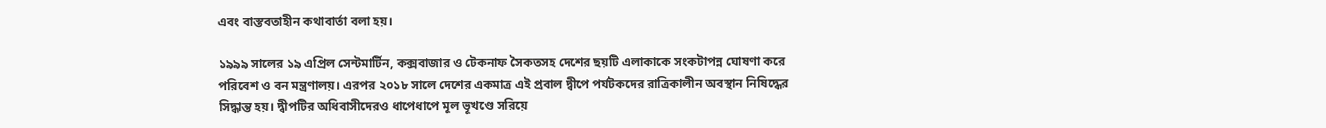এবং বাস্তবতাহীন কথাবার্তা বলা হয়।

১৯৯৯ সালের ১৯ এপ্রিল সেন্টমার্টিন, কক্সবাজার ও টেকনাফ সৈকতসহ দেশের ছয়টি এলাকাকে সংকটাপন্ন ঘোষণা করে পরিবেশ ও বন মন্ত্রণালয়। এরপর ২০১৮ সালে দেশের একমাত্র এই প্রবাল দ্বীপে পর্যটকদের রাত্রিকালীন অবস্থান নিষিদ্ধের সিদ্ধান্ত হয়। দ্বীপটির অধিবাসীদেরও ধাপেধাপে মূল ভূখণ্ডে সরিয়ে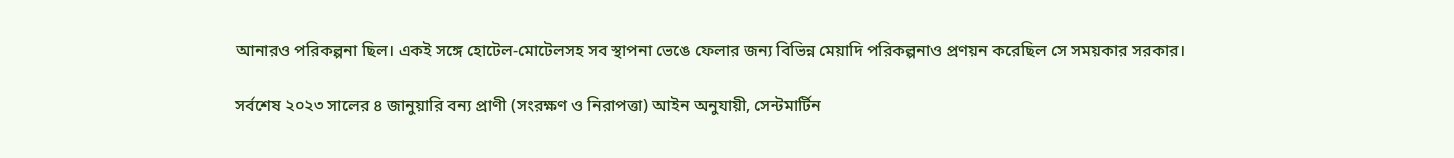আনারও পরিকল্পনা ছিল। একই সঙ্গে হোটেল-মোটেলসহ সব স্থাপনা ভেঙে ফেলার জন্য বিভিন্ন মেয়াদি পরিকল্পনাও প্রণয়ন করেছিল সে সময়কার সরকার।

সর্বশেষ ২০২৩ সালের ৪ জানুয়ারি বন্য প্রাণী (সংরক্ষণ ও নিরাপত্তা) আইন অনুযায়ী, সেন্টমার্টিন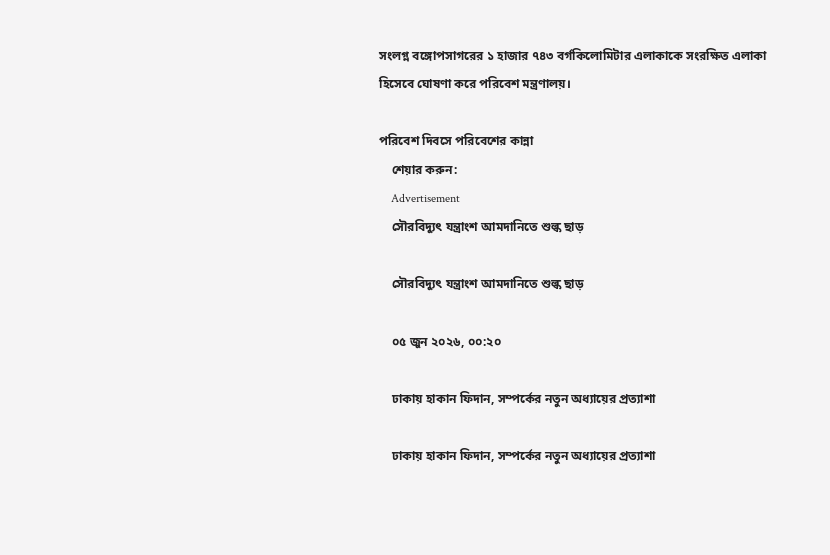সংলগ্ন বঙ্গোপসাগরের ১ হাজার ৭৪৩ বর্গকিলোমিটার এলাকাকে সংরক্ষিত এলাকা হিসেবে ঘোষণা করে পরিবেশ মন্ত্রণালয়।

পরিবেশ দিবসে পরিবেশের কান্না
    শেয়ার করুন:
    Advertisement
    সৌরবিদ্যুৎ যন্ত্রাংশ আমদানিতে শুল্ক ছাড়

    সৌরবিদ্যুৎ যন্ত্রাংশ আমদানিতে শুল্ক ছাড়

    ০৫ জুন ২০২৬, ০০:২০

    ঢাকায় হাকান ফিদান, সম্পর্কের নতুন অধ্যায়ের প্রত্যাশা

    ঢাকায় হাকান ফিদান, সম্পর্কের নতুন অধ্যায়ের প্রত্যাশা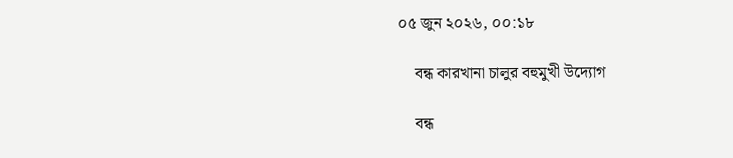০৫ জুন ২০২৬, ০০:১৮

    বন্ধ কারখানা চালুর বহুমুখী উদ্যোগ

    বন্ধ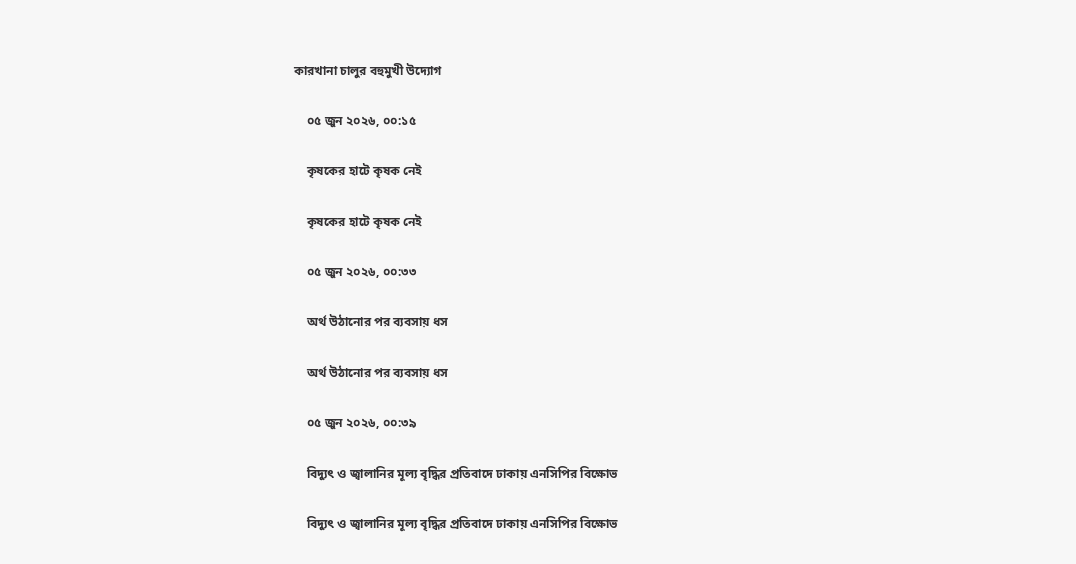কারখানা চালুর বহুমুখী উদ্যোগ

    ০৫ জুন ২০২৬, ০০:১৫

    কৃষকের হাটে কৃষক নেই

    কৃষকের হাটে কৃষক নেই

    ০৫ জুন ২০২৬, ০০:৩৩

    অর্থ উঠানোর পর ব্যবসায় ধস

    অর্থ উঠানোর পর ব্যবসায় ধস

    ০৫ জুন ২০২৬, ০০:৩৯

    বিদ্যুৎ ও জ্বালানির মূল্য বৃদ্ধির প্রতিবাদে ঢাকায় এনসিপির বিক্ষোভ

    বিদ্যুৎ ও জ্বালানির মূল্য বৃদ্ধির প্রতিবাদে ঢাকায় এনসিপির বিক্ষোভ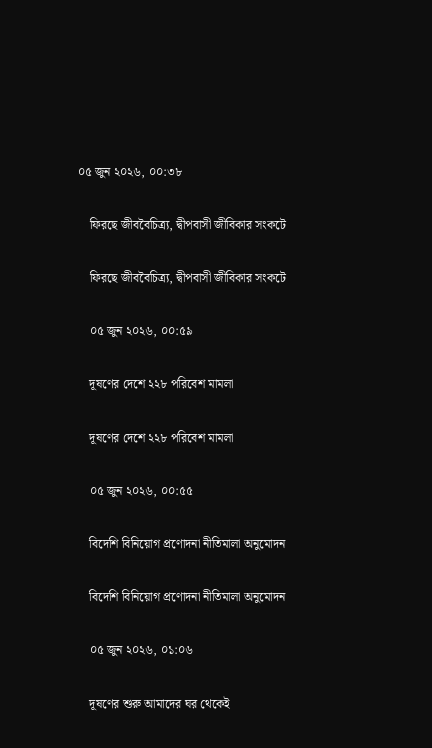০৫ জুন ২০২৬, ০০:৩৮

    ফিরছে জীববৈচিত্র্য, দ্বীপবাসী জীবিকার সংকটে

    ফিরছে জীববৈচিত্র্য, দ্বীপবাসী জীবিকার সংকটে

    ০৫ জুন ২০২৬, ০০:৫৯

    দূষণের দেশে ২২৮ পরিবেশ মামলা

    দূষণের দেশে ২২৮ পরিবেশ মামলা

    ০৫ জুন ২০২৬, ০০:৫৫

    বিদেশি বিনিয়োগ প্রণোদনা নীতিমালা অনুমোদন

    বিদেশি বিনিয়োগ প্রণোদনা নীতিমালা অনুমোদন

    ০৫ জুন ২০২৬, ০১:০৬

    দূষণের শুরু আমাদের ঘর থেকেই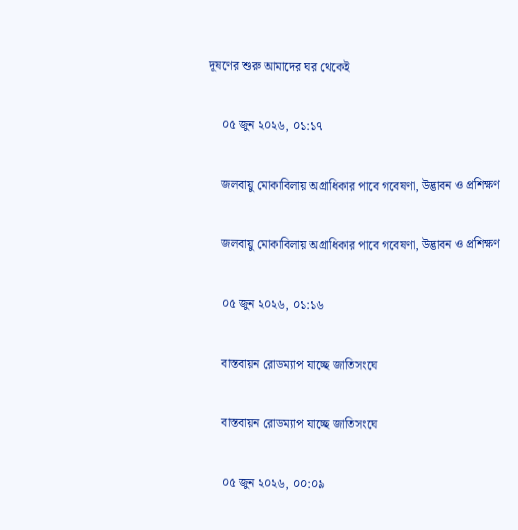দূষণের শুরু আমাদের ঘর থেকেই

    ০৫ জুন ২০২৬, ০১:১৭

    জলবায়ু মোকাবিলায় অগ্রাধিকার পাবে গবেষণা, উদ্ভাবন ও প্রশিক্ষণ

    জলবায়ু মোকাবিলায় অগ্রাধিকার পাবে গবেষণা, উদ্ভাবন ও প্রশিক্ষণ

    ০৫ জুন ২০২৬, ০১:১৬

    বাস্তবায়ন রোডম্যাপ যাচ্ছে জাতিসংঘে

    বাস্তবায়ন রোডম্যাপ যাচ্ছে জাতিসংঘে

    ০৫ জুন ২০২৬, ০০:০৯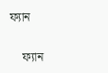ফ্যান

    ফ্যান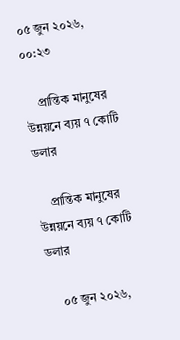০৫ জুন ২০২৬, ০০:২৩

    প্রান্তিক মানুষের উন্নয়নে ব্যয় ৭ কোটি ডলার

    প্রান্তিক মানুষের উন্নয়নে ব্যয় ৭ কোটি ডলার

    ০৫ জুন ২০২৬,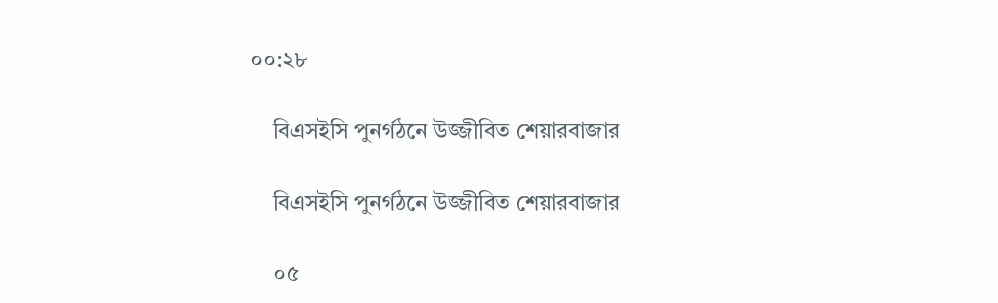০০:২৮

    বিএসইসি পুনর্গঠনে উজ্জীবিত শেয়ারবাজার

    বিএসইসি পুনর্গঠনে উজ্জীবিত শেয়ারবাজার

    ০৫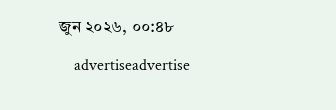জুন ২০২৬, ০০:৪৮

    advertiseadvertise